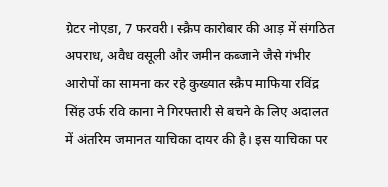ग्रेटर नोएडा, 7 फरवरी। स्क्रैप कारोबार की आड़ में संगठित अपराध, अवैध वसूली और जमीन कब्जाने जैसे गंभीर आरोपों का सामना कर रहे कुख्यात स्क्रैप माफिया रविंद्र सिंह उर्फ रवि काना ने गिरफ्तारी से बचने के लिए अदालत में अंतरिम जमानत याचिका दायर की है। इस याचिका पर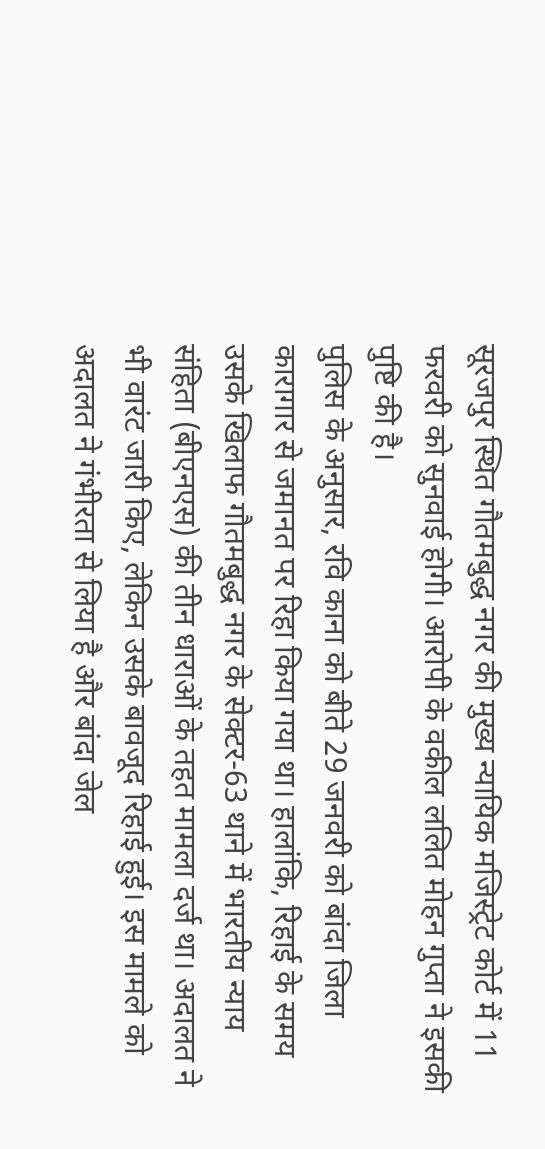सूरजपुर स्थित गौतमबुद्ध नगर की मुख्य न्यायिक मजिस्ट्रेट कोर्ट में 11 फरवरी को सुनवाई होगी। आरोपी के वकील ललित मोहन गुप्ता ने इसकी पुष्टि की है।
पुलिस के अनुसार, रवि काना को बीते 29 जनवरी को बांदा जिला कारागार से जमानत पर रिहा किया गया था। हालांकि, रिहाई के समय उसके खिलाफ गौतमबुद्ध नगर के सेक्टर-63 थाने में भारतीय न्याय संहिता (बीएनएस) की तीन धाराओं के तहत मामला दर्ज था। अदालत ने भी वारंट जारी किए, लेकिन उसके बावजूद रिहाई हुई। इस मामले को अदालत ने गंभीरता से लिया है और बांदा जेल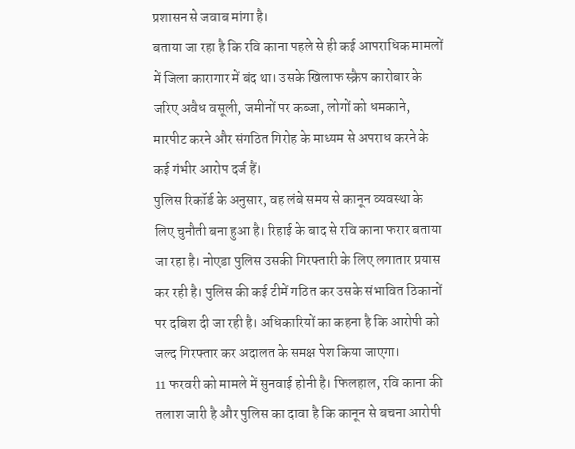प्रशासन से जवाब मांगा है।
बताया जा रहा है कि रवि काना पहले से ही कई आपराधिक मामलों में जिला कारागार में बंद था। उसके खिलाफ स्क्रैप कारोबार के जरिए अवैध वसूली, जमीनों पर कब्जा, लोगों को धमकाने, मारपीट करने और संगठित गिरोह के माध्यम से अपराध करने के कई गंभीर आरोप दर्ज हैं।
पुलिस रिकॉर्ड के अनुसार, वह लंबे समय से कानून व्यवस्था के लिए चुनौती बना हुआ है। रिहाई के बाद से रवि काना फरार बताया जा रहा है। नोएडा पुलिस उसकी गिरफ्तारी के लिए लगातार प्रयास कर रही है। पुलिस की कई टीमें गठित कर उसके संभावित ठिकानों पर दबिश दी जा रही है। अधिकारियों का कहना है कि आरोपी को जल्द गिरफ्तार कर अदालत के समक्ष पेश किया जाएगा।
11 फरवरी को मामले में सुनवाई होनी है। फिलहाल, रवि काना की तलाश जारी है और पुलिस का दावा है कि कानून से बचना आरोपी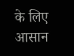के लिए आसान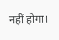नहीं होगा।